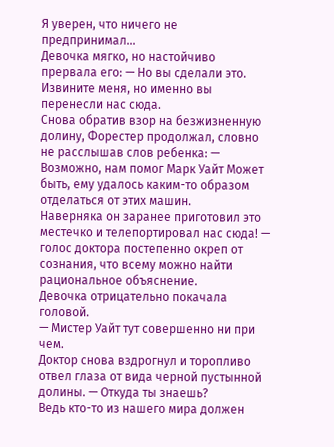Я уверен, что ничего не предпринимал…
Девочка мягко, но настойчиво прервала его: — Но вы сделали это.
Извините меня, но именно вы перенесли нас сюда.
Снова обратив взор на безжизненную долину, Форестер продолжал, словно не расслышав слов ребенка: — Возможно, нам помог Марк Уайт Может быть, ему удалось каким-то образом отделаться от этих машин.
Наверняка он заранее приготовил это местечко и телепортировал нас сюда! — голос доктора постепенно окреп от сознания, что всему можно найти рациональное объяснение.
Девочка отрицательно покачала головой.
— Мистер Уайт тут совершенно ни при чем.
Доктор снова вздрогнул и торопливо отвел глаза от вида черной пустынной долины. — Откуда ты знаешь?
Ведь кто-то из нашего мира должен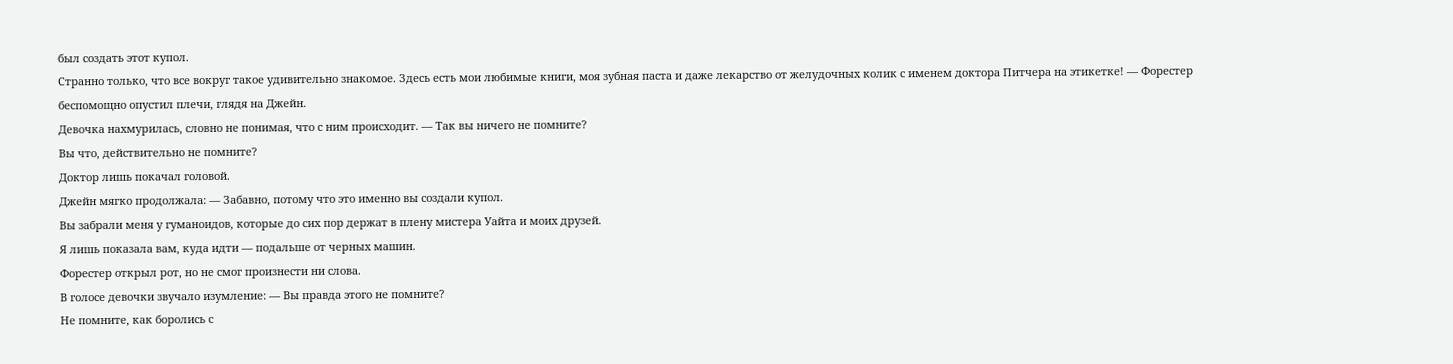был создать этот купол.
Странно только, что все вокруг такое удивительно знакомое. Здесь есть мои любимые книги, моя зубная паста и даже лекарство от желудочных колик с именем доктора Питчера на этикетке! — Форестер беспомощно опустил плечи, глядя на Джейн.
Девочка нахмурилась, словно не понимая, что с ним происходит. — Так вы ничего не помните?
Вы что, действительно не помните?
Доктор лишь покачал головой.
Джейн мягко продолжала: — Забавно, потому что это именно вы создали купол.
Вы забрали меня у гуманоидов, которые до сих пор держат в плену мистера Уайта и моих друзей.
Я лишь показала вам, куда идти — подальше от черных машин.
Форестер открыл рот, но не смог произнести ни слова.
В голосе девочки звучало изумление: — Вы правда этого не помните?
Не помните, как боролись с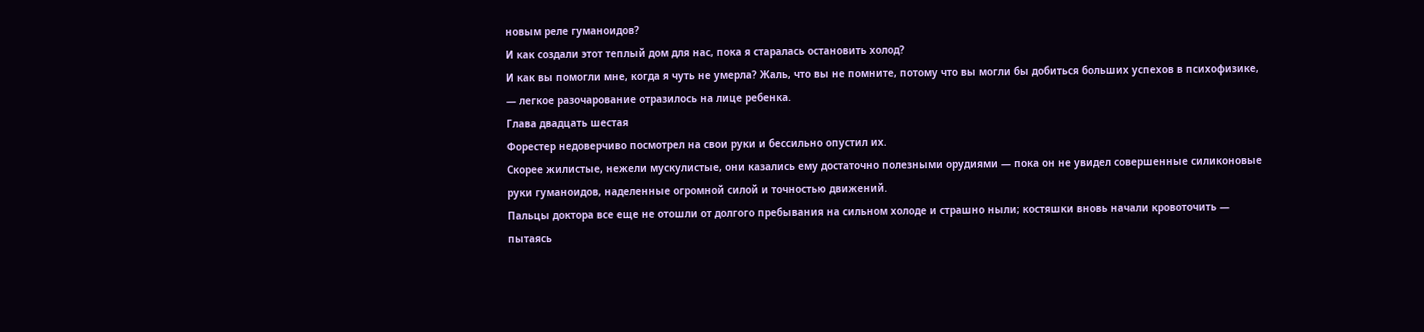новым реле гуманоидов?
И как создали этот теплый дом для нас, пока я старалась остановить холод?
И как вы помогли мне, когда я чуть не умерла? Жаль, что вы не помните, потому что вы могли бы добиться больших успехов в психофизике, — легкое разочарование отразилось на лице ребенка.
Глава двадцать шестая
Форестер недоверчиво посмотрел на свои руки и бессильно опустил их.
Скорее жилистые, нежели мускулистые, они казались ему достаточно полезными орудиями — пока он не увидел совершенные силиконовые руки гуманоидов, наделенные огромной силой и точностью движений.
Пальцы доктора все еще не отошли от долгого пребывания на сильном холоде и страшно ныли; костяшки вновь начали кровоточить — пытаясь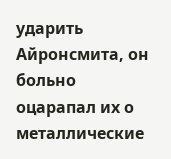ударить Айронсмита, он больно оцарапал их о металлические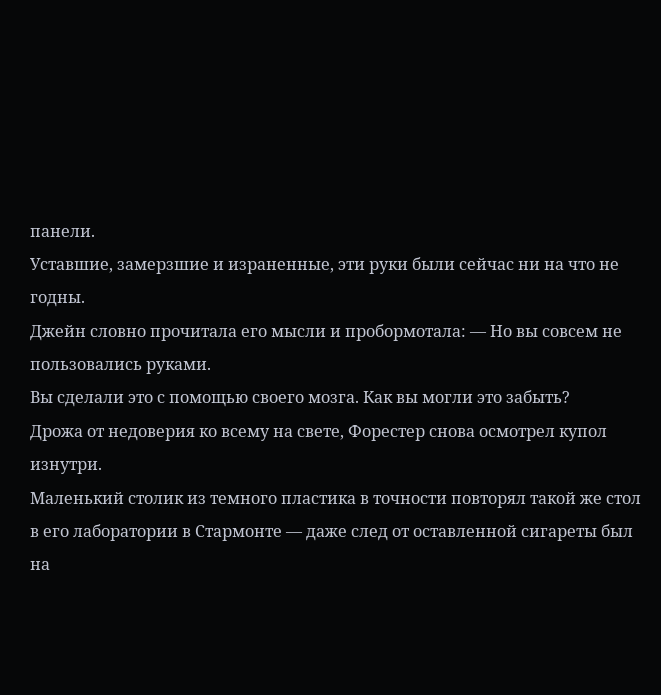панели.
Уставшие, замерзшие и израненные, эти руки были сейчас ни на что не годны.
Джейн словно прочитала его мысли и пробормотала: — Но вы совсем не пользовались руками.
Вы сделали это с помощью своего мозга. Как вы могли это забыть?
Дрожа от недоверия ко всему на свете, Форестер снова осмотрел купол изнутри.
Маленький столик из темного пластика в точности повторял такой же стол в его лаборатории в Стармонте — даже след от оставленной сигареты был на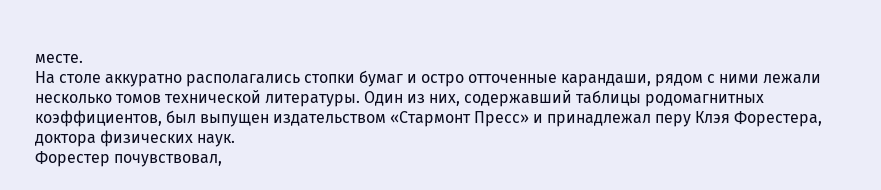месте.
На столе аккуратно располагались стопки бумаг и остро отточенные карандаши, рядом с ними лежали несколько томов технической литературы. Один из них, содержавший таблицы родомагнитных коэффициентов, был выпущен издательством «Стармонт Пресс» и принадлежал перу Клэя Форестера, доктора физических наук.
Форестер почувствовал,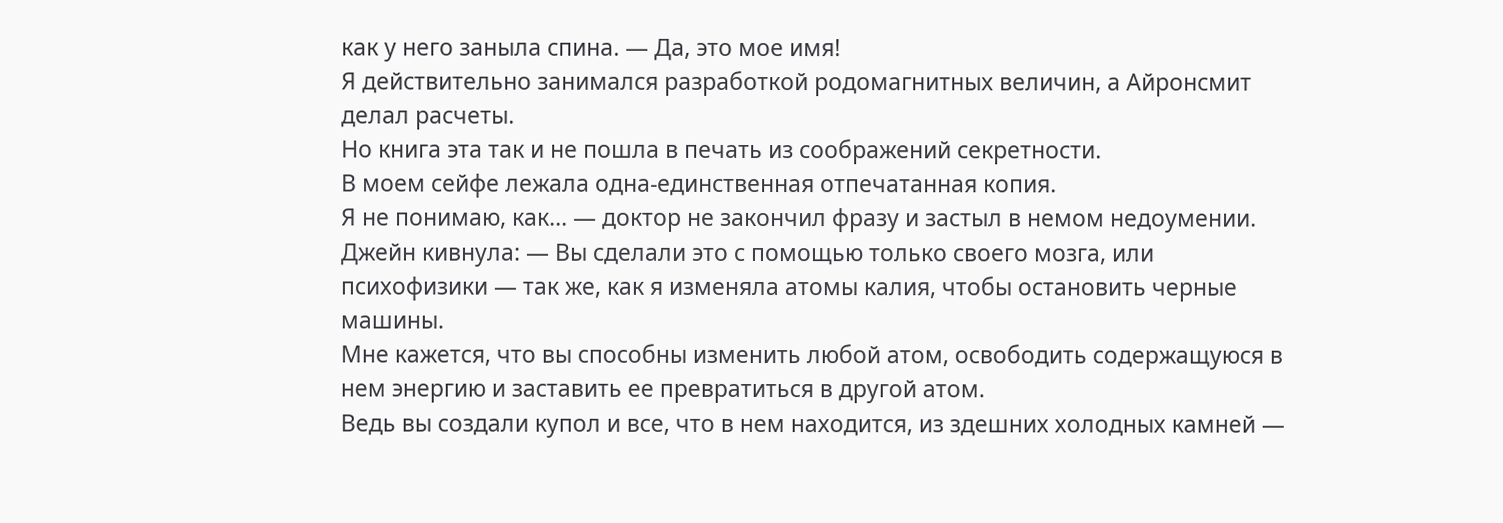как у него заныла спина. — Да, это мое имя!
Я действительно занимался разработкой родомагнитных величин, а Айронсмит делал расчеты.
Но книга эта так и не пошла в печать из соображений секретности.
В моем сейфе лежала одна-единственная отпечатанная копия.
Я не понимаю, как… — доктор не закончил фразу и застыл в немом недоумении.
Джейн кивнула: — Вы сделали это с помощью только своего мозга, или психофизики — так же, как я изменяла атомы калия, чтобы остановить черные машины.
Мне кажется, что вы способны изменить любой атом, освободить содержащуюся в нем энергию и заставить ее превратиться в другой атом.
Ведь вы создали купол и все, что в нем находится, из здешних холодных камней —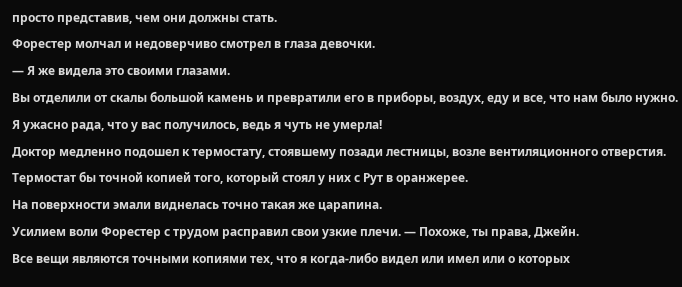просто представив, чем они должны стать.
Форестер молчал и недоверчиво смотрел в глаза девочки.
— Я же видела это своими глазами.
Вы отделили от скалы большой камень и превратили его в приборы, воздух, еду и все, что нам было нужно.
Я ужасно рада, что у вас получилось, ведь я чуть не умерла!
Доктор медленно подошел к термостату, стоявшему позади лестницы, возле вентиляционного отверстия.
Термостат бы точной копией того, который стоял у них с Рут в оранжерее.
На поверхности эмали виднелась точно такая же царапина.
Усилием воли Форестер с трудом расправил свои узкие плечи. — Похоже, ты права, Джейн.
Все вещи являются точными копиями тех, что я когда-либо видел или имел или о которых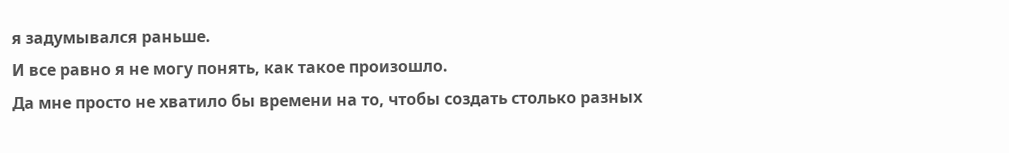я задумывался раньше.
И все равно я не могу понять, как такое произошло.
Да мне просто не хватило бы времени на то, чтобы создать столько разных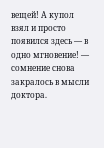вещей! А купол взял и просто появился здесь — в одно мгновение! — сомнение снова закралось в мысли доктора.